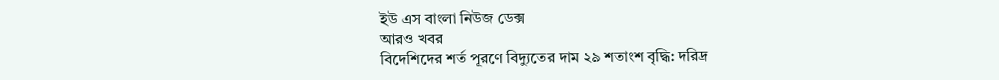ইউ এস বাংলা নিউজ ডেক্স
আরও খবর
বিদেশিদের শর্ত পূরণে বিদ্যুতের দাম ২৯ শতাংশ বৃদ্ধি: দরিদ্র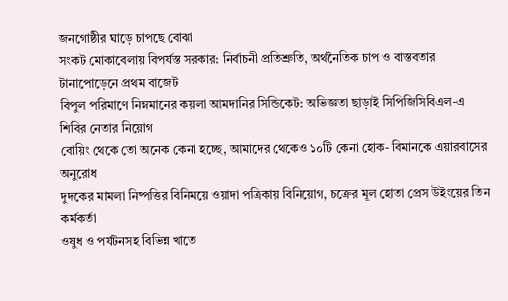জনগোষ্ঠীর ঘাড়ে চাপছে বোঝা
সংকট মোকাবেলায় বিপর্যস্ত সরকার: নির্বাচনী প্রতিশ্রুতি, অর্থনৈতিক চাপ ও বাস্তবতার টানাপোড়েনে প্রথম বাজেট
বিপুল পরিমাণে নিম্নমানের কয়লা আমদানির সিন্ডিকেট: অভিজ্ঞতা ছাড়াই সিপিজিসিবিএল-এ শিবির নেতার নিয়োগ
বোয়িং থেকে তো অনেক কেনা হচ্ছে, আমাদের থেকেও ১০টি কেনা হোক- বিমানকে এয়ারবাসের অনুরোধ
দুদকের মামলা নিষ্পত্তির বিনিময়ে ওয়াদা পত্রিকায় বিনিয়োগ, চক্রের মূল হোতা প্রেস উইংয়ের তিন কর্মকর্তা
ওষুধ ও পর্যটনসহ বিভিন্ন খাতে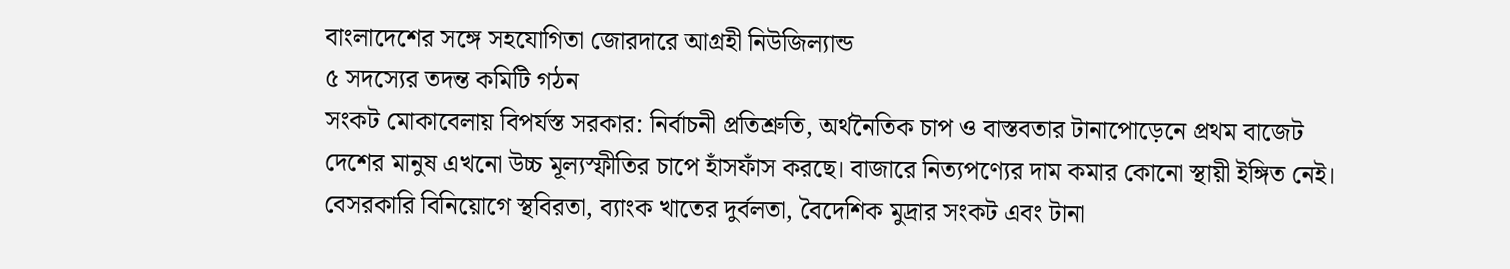বাংলাদেশের সঙ্গে সহযোগিতা জোরদারে আগ্রহী নিউজিল্যান্ড
৫ সদস্যের তদন্ত কমিটি গঠন
সংকট মোকাবেলায় বিপর্যস্ত সরকার: নির্বাচনী প্রতিশ্রুতি, অর্থনৈতিক চাপ ও বাস্তবতার টানাপোড়েনে প্রথম বাজেট
দেশের মানুষ এখনো উচ্চ মূল্যস্ফীতির চাপে হাঁসফাঁস করছে। বাজারে নিত্যপণ্যের দাম কমার কোনো স্থায়ী ইঙ্গিত নেই। বেসরকারি বিনিয়োগে স্থবিরতা, ব্যাংক খাতের দুর্বলতা, বৈদেশিক মুদ্রার সংকট এবং টানা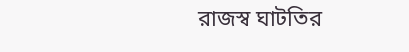রাজস্ব ঘাটতির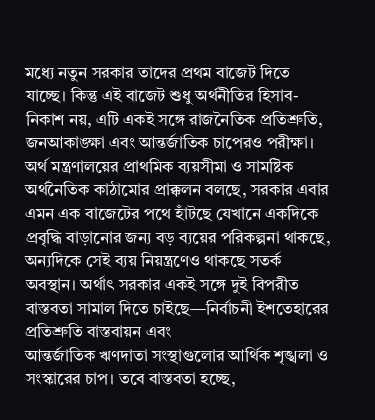মধ্যে নতুন সরকার তাদের প্রথম বাজেট দিতে যাচ্ছে। কিন্তু এই বাজেট শুধু অর্থনীতির হিসাব-নিকাশ নয়, এটি একই সঙ্গে রাজনৈতিক প্রতিশ্রুতি, জনআকাঙ্ক্ষা এবং আন্তর্জাতিক চাপেরও পরীক্ষা।
অর্থ মন্ত্রণালয়ের প্রাথমিক ব্যয়সীমা ও সামষ্টিক অর্থনৈতিক কাঠামোর প্রাক্কলন বলছে, সরকার এবার এমন এক বাজেটের পথে হাঁটছে যেখানে একদিকে প্রবৃদ্ধি বাড়ানোর জন্য বড় ব্যয়ের পরিকল্পনা থাকছে, অন্যদিকে সেই ব্যয় নিয়ন্ত্রণেও থাকছে সতর্ক অবস্থান। অর্থাৎ সরকার একই সঙ্গে দুই বিপরীত বাস্তবতা সামাল দিতে চাইছে—নির্বাচনী ইশতেহারের প্রতিশ্রুতি বাস্তবায়ন এবং
আন্তর্জাতিক ঋণদাতা সংস্থাগুলোর আর্থিক শৃঙ্খলা ও সংস্কারের চাপ। তবে বাস্তবতা হচ্ছে,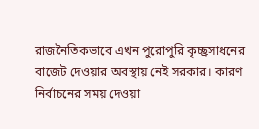রাজনৈতিকভাবে এখন পুরোপুরি কৃচ্ছ্রসাধনের বাজেট দেওয়ার অবস্থায় নেই সরকার। কারণ নির্বাচনের সময় দেওয়া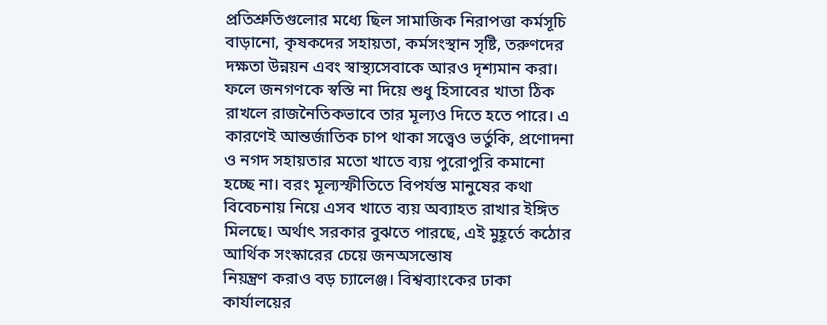প্রতিশ্রুতিগুলোর মধ্যে ছিল সামাজিক নিরাপত্তা কর্মসূচি বাড়ানো, কৃষকদের সহায়তা, কর্মসংস্থান সৃষ্টি, তরুণদের দক্ষতা উন্নয়ন এবং স্বাস্থ্যসেবাকে আরও দৃশ্যমান করা। ফলে জনগণকে স্বস্তি না দিয়ে শুধু হিসাবের খাতা ঠিক রাখলে রাজনৈতিকভাবে তার মূল্যও দিতে হতে পারে। এ কারণেই আন্তর্জাতিক চাপ থাকা সত্ত্বেও ভর্তুকি, প্রণোদনা ও নগদ সহায়তার মতো খাতে ব্যয় পুরোপুরি কমানো হচ্ছে না। বরং মূল্যস্ফীতিতে বিপর্যস্ত মানুষের কথা বিবেচনায় নিয়ে এসব খাতে ব্যয় অব্যাহত রাখার ইঙ্গিত মিলছে। অর্থাৎ সরকার বুঝতে পারছে, এই মুহূর্তে কঠোর আর্থিক সংস্কারের চেয়ে জনঅসন্তোষ
নিয়ন্ত্রণ করাও বড় চ্যালেঞ্জ। বিশ্বব্যাংকের ঢাকা কার্যালয়ের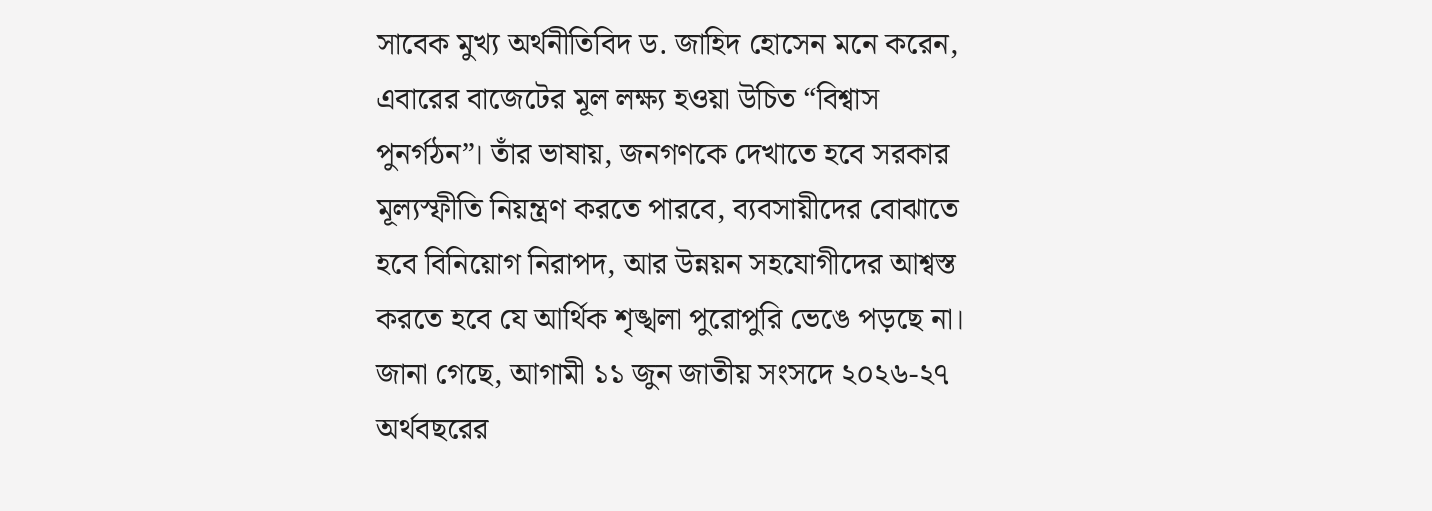সাবেক মুখ্য অর্থনীতিবিদ ড. জাহিদ হোসেন মনে করেন, এবারের বাজেটের মূল লক্ষ্য হওয়া উচিত “বিশ্বাস পুনর্গঠন”। তাঁর ভাষায়, জনগণকে দেখাতে হবে সরকার মূল্যস্ফীতি নিয়ন্ত্রণ করতে পারবে, ব্যবসায়ীদের বোঝাতে হবে বিনিয়োগ নিরাপদ, আর উন্নয়ন সহযোগীদের আশ্বস্ত করতে হবে যে আর্থিক শৃঙ্খলা পুরোপুরি ভেঙে পড়ছে না। জানা গেছে, আগামী ১১ জুন জাতীয় সংসদে ২০২৬-২৭ অর্থবছরের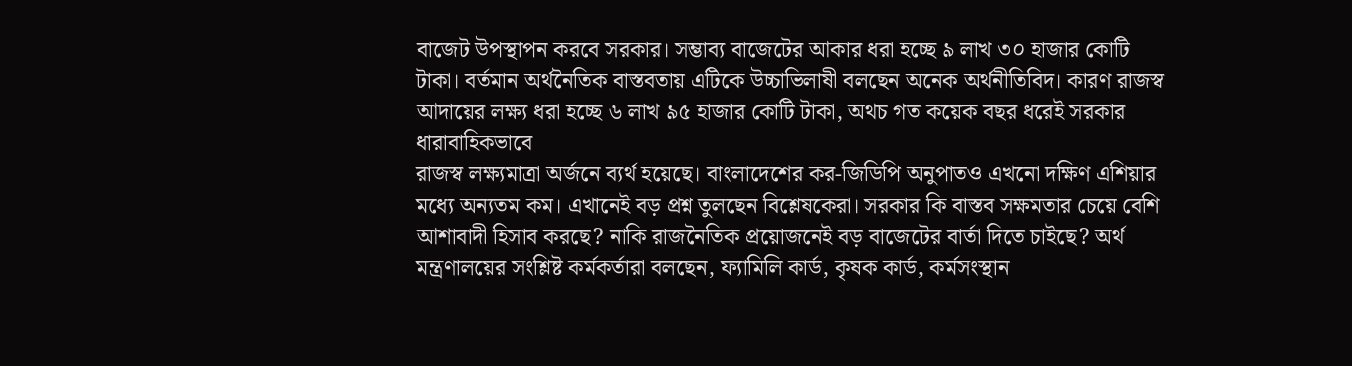বাজেট উপস্থাপন করবে সরকার। সম্ভাব্য বাজেটের আকার ধরা হচ্ছে ৯ লাখ ৩০ হাজার কোটি টাকা। বর্তমান অর্থনৈতিক বাস্তবতায় এটিকে উচ্চাভিলাষী বলছেন অনেক অর্থনীতিবিদ। কারণ রাজস্ব আদায়ের লক্ষ্য ধরা হচ্ছে ৬ লাখ ৯৫ হাজার কোটি টাকা, অথচ গত কয়েক বছর ধরেই সরকার ধারাবাহিকভাবে
রাজস্ব লক্ষ্যমাত্রা অর্জনে ব্যর্থ হয়েছে। বাংলাদেশের কর-জিডিপি অনুপাতও এখনো দক্ষিণ এশিয়ার মধ্যে অন্যতম কম। এখানেই বড় প্রশ্ন তুলছেন বিশ্লেষকেরা। সরকার কি বাস্তব সক্ষমতার চেয়ে বেশি আশাবাদী হিসাব করছে? নাকি রাজনৈতিক প্রয়োজনেই বড় বাজেটের বার্তা দিতে চাইছে? অর্থ মন্ত্রণালয়ের সংশ্লিষ্ট কর্মকর্তারা বলছেন, ফ্যামিলি কার্ড, কৃষক কার্ড, কর্মসংস্থান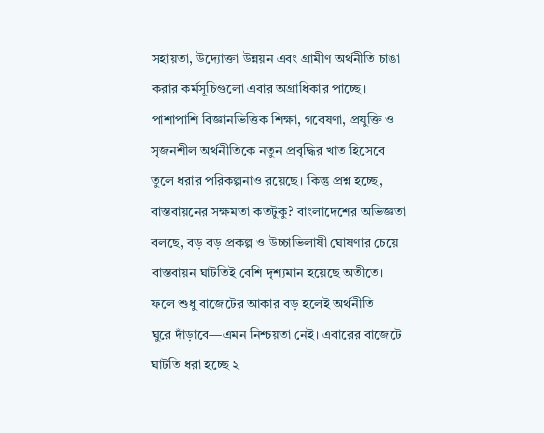সহায়তা, উদ্যোক্তা উন্নয়ন এবং গ্রামীণ অর্থনীতি চাঙা করার কর্মসূচিগুলো এবার অগ্রাধিকার পাচ্ছে। পাশাপাশি বিজ্ঞানভিত্তিক শিক্ষা, গবেষণা, প্রযুক্তি ও সৃজনশীল অর্থনীতিকে নতুন প্রবৃদ্ধির খাত হিসেবে তুলে ধরার পরিকল্পনাও রয়েছে। কিন্তু প্রশ্ন হচ্ছে, বাস্তবায়নের সক্ষমতা কতটুকু? বাংলাদেশের অভিজ্ঞতা বলছে, বড় বড় প্রকল্প ও উচ্চাভিলাষী ঘোষণার চেয়ে বাস্তবায়ন ঘাটতিই বেশি দৃশ্যমান হয়েছে অতীতে। ফলে শুধু বাজেটের আকার বড় হলেই অর্থনীতি
ঘুরে দাঁড়াবে—এমন নিশ্চয়তা নেই। এবারের বাজেটে ঘাটতি ধরা হচ্ছে ২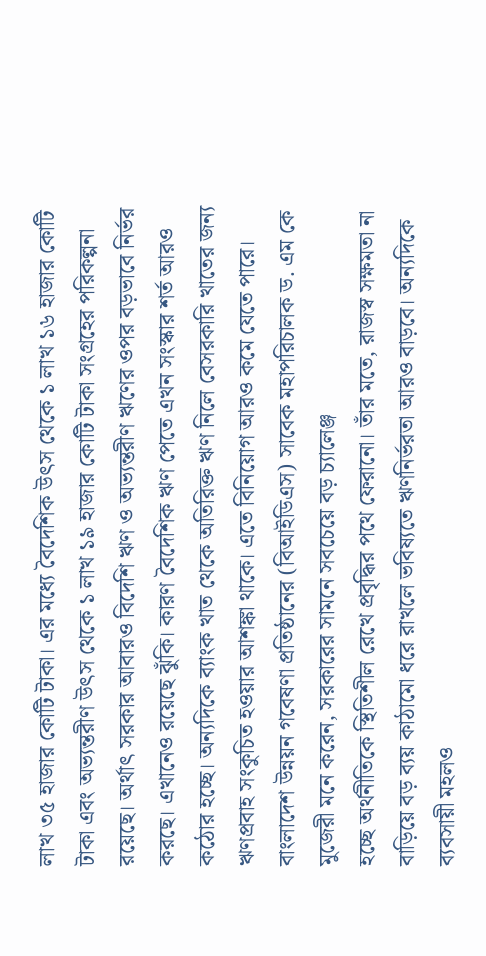লাখ ৩৫ হাজার কোটি টাকা। এর মধ্যে বৈদেশিক উৎস থেকে ১ লাখ ১৬ হাজার কোটি টাকা এবং অভ্যন্তরীণ উৎস থেকে ১ লাখ ১৯ হাজার কোটি টাকা সংগ্রহের পরিকল্পনা রয়েছে। অর্থাৎ সরকার আবারও বিদেশি ঋণ ও অভ্যন্তরীণ ঋণের ওপর বড়ভাবে নির্ভর করছে। এখানেও রয়েছে ঝুঁকি। কারণ বৈদেশিক ঋণ পেতে এখন সংস্কার শর্ত আরও কঠোর হচ্ছে। অন্যদিকে ব্যাংক খাত থেকে অতিরিক্ত ঋণ নিলে বেসরকারি খাতের জন্য ঋণপ্রবাহ সংকুচিত হওয়ার আশঙ্কা থাকে। এতে বিনিয়োগ আরও কমে যেতে পারে। বাংলাদেশ উন্নয়ন গবেষণা প্রতিষ্ঠানের (বিআইডিএস) সাবেক মহাপরিচালক ড. এম কে মুজেরী মনে করেন, সরকারের সামনে সবচেয়ে বড় চ্যালেঞ্জ
হচ্ছে অর্থনীতিকে স্থিতিশীল রেখে প্রবৃদ্ধির পথে ফেরানো। তাঁর মতে, রাজস্ব সক্ষমতা না বাড়িয়ে বড় ব্যয় কাঠামো ধরে রাখলে ভবিষ্যতে ঋণনির্ভরতা আরও বাড়বে। অন্যদিকে ব্যবসায়ী মহলও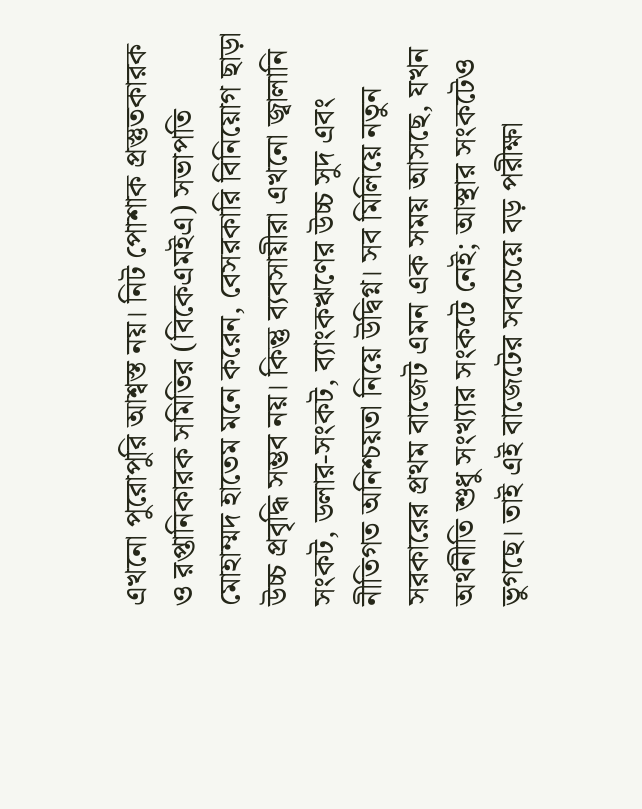এখনো পুরোপুরি আশ্বস্ত নয়। নিট পোশাক প্রস্তুতকারক ও রপ্তানিকারক সমিতির (বিকেএমইএ) সভাপতি মোহাম্মদ হাতেম মনে করেন, বেসরকারি বিনিয়োগ ছাড়া উচ্চ প্রবৃদ্ধি সম্ভব নয়। কিন্তু ব্যবসায়ীরা এখনো জ্বালানি সংকট, ডলার-সংকট, ব্যাংকঋণের উচ্চ সুদ এবং নীতিগত অনিশ্চয়তা নিয়ে উদ্বিগ্ন। সব মিলিয়ে নতুন সরকারের প্রথম বাজেট এমন এক সময় আসছে, যখন অর্থনীতি শুধু সংখ্যার সংকটে নেই; আস্থার সংকটেও ভুগছে। তাই এই বাজেটের সবচেয়ে বড় পরীক্ষা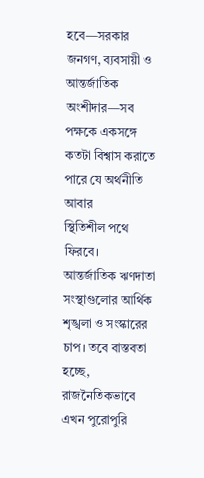হবে—সরকার জনগণ, ব্যবসায়ী ও আন্তর্জাতিক অংশীদার—সব পক্ষকে একসঙ্গে কতটা বিশ্বাস করাতে পারে যে অর্থনীতি আবার
স্থিতিশীল পথে ফিরবে।
আন্তর্জাতিক ঋণদাতা সংস্থাগুলোর আর্থিক শৃঙ্খলা ও সংস্কারের চাপ। তবে বাস্তবতা হচ্ছে, রাজনৈতিকভাবে এখন পুরোপুরি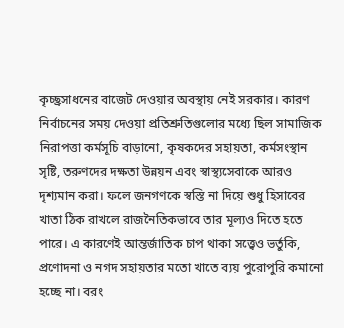কৃচ্ছ্রসাধনের বাজেট দেওয়ার অবস্থায় নেই সরকার। কারণ নির্বাচনের সময় দেওয়া প্রতিশ্রুতিগুলোর মধ্যে ছিল সামাজিক নিরাপত্তা কর্মসূচি বাড়ানো, কৃষকদের সহায়তা, কর্মসংস্থান সৃষ্টি, তরুণদের দক্ষতা উন্নয়ন এবং স্বাস্থ্যসেবাকে আরও দৃশ্যমান করা। ফলে জনগণকে স্বস্তি না দিয়ে শুধু হিসাবের খাতা ঠিক রাখলে রাজনৈতিকভাবে তার মূল্যও দিতে হতে পারে। এ কারণেই আন্তর্জাতিক চাপ থাকা সত্ত্বেও ভর্তুকি, প্রণোদনা ও নগদ সহায়তার মতো খাতে ব্যয় পুরোপুরি কমানো হচ্ছে না। বরং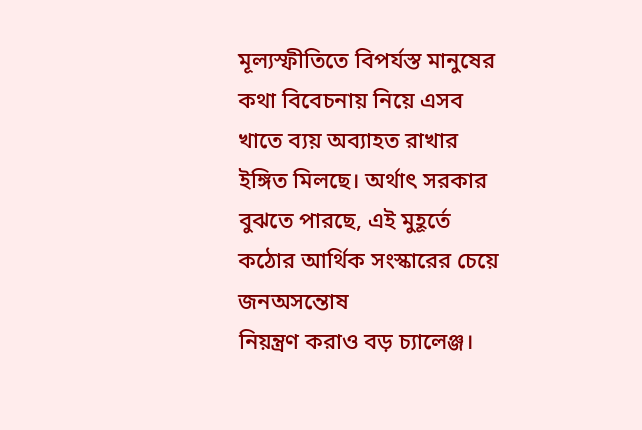মূল্যস্ফীতিতে বিপর্যস্ত মানুষের কথা বিবেচনায় নিয়ে এসব খাতে ব্যয় অব্যাহত রাখার ইঙ্গিত মিলছে। অর্থাৎ সরকার বুঝতে পারছে, এই মুহূর্তে কঠোর আর্থিক সংস্কারের চেয়ে জনঅসন্তোষ
নিয়ন্ত্রণ করাও বড় চ্যালেঞ্জ।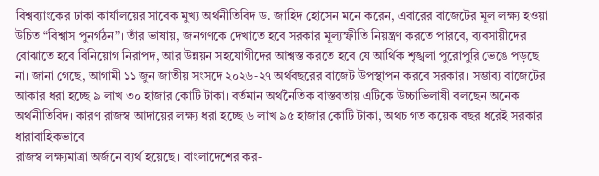বিশ্বব্যাংকের ঢাকা কার্যালয়ের সাবেক মুখ্য অর্থনীতিবিদ ড. জাহিদ হোসেন মনে করেন, এবারের বাজেটের মূল লক্ষ্য হওয়া উচিত “বিশ্বাস পুনর্গঠন”। তাঁর ভাষায়, জনগণকে দেখাতে হবে সরকার মূল্যস্ফীতি নিয়ন্ত্রণ করতে পারবে, ব্যবসায়ীদের বোঝাতে হবে বিনিয়োগ নিরাপদ, আর উন্নয়ন সহযোগীদের আশ্বস্ত করতে হবে যে আর্থিক শৃঙ্খলা পুরোপুরি ভেঙে পড়ছে না। জানা গেছে, আগামী ১১ জুন জাতীয় সংসদে ২০২৬-২৭ অর্থবছরের বাজেট উপস্থাপন করবে সরকার। সম্ভাব্য বাজেটের আকার ধরা হচ্ছে ৯ লাখ ৩০ হাজার কোটি টাকা। বর্তমান অর্থনৈতিক বাস্তবতায় এটিকে উচ্চাভিলাষী বলছেন অনেক অর্থনীতিবিদ। কারণ রাজস্ব আদায়ের লক্ষ্য ধরা হচ্ছে ৬ লাখ ৯৫ হাজার কোটি টাকা, অথচ গত কয়েক বছর ধরেই সরকার ধারাবাহিকভাবে
রাজস্ব লক্ষ্যমাত্রা অর্জনে ব্যর্থ হয়েছে। বাংলাদেশের কর-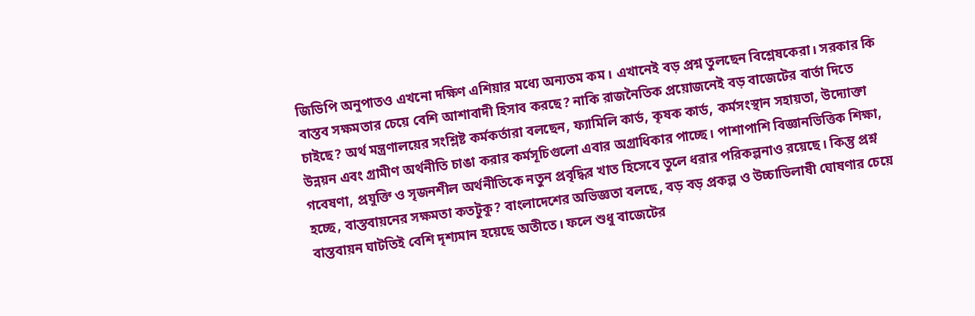জিডিপি অনুপাতও এখনো দক্ষিণ এশিয়ার মধ্যে অন্যতম কম। এখানেই বড় প্রশ্ন তুলছেন বিশ্লেষকেরা। সরকার কি বাস্তব সক্ষমতার চেয়ে বেশি আশাবাদী হিসাব করছে? নাকি রাজনৈতিক প্রয়োজনেই বড় বাজেটের বার্তা দিতে চাইছে? অর্থ মন্ত্রণালয়ের সংশ্লিষ্ট কর্মকর্তারা বলছেন, ফ্যামিলি কার্ড, কৃষক কার্ড, কর্মসংস্থান সহায়তা, উদ্যোক্তা উন্নয়ন এবং গ্রামীণ অর্থনীতি চাঙা করার কর্মসূচিগুলো এবার অগ্রাধিকার পাচ্ছে। পাশাপাশি বিজ্ঞানভিত্তিক শিক্ষা, গবেষণা, প্রযুক্তি ও সৃজনশীল অর্থনীতিকে নতুন প্রবৃদ্ধির খাত হিসেবে তুলে ধরার পরিকল্পনাও রয়েছে। কিন্তু প্রশ্ন হচ্ছে, বাস্তবায়নের সক্ষমতা কতটুকু? বাংলাদেশের অভিজ্ঞতা বলছে, বড় বড় প্রকল্প ও উচ্চাভিলাষী ঘোষণার চেয়ে বাস্তবায়ন ঘাটতিই বেশি দৃশ্যমান হয়েছে অতীতে। ফলে শুধু বাজেটের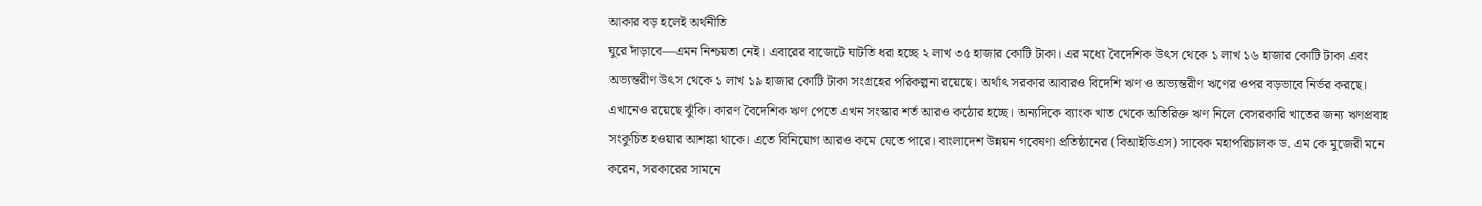আকার বড় হলেই অর্থনীতি
ঘুরে দাঁড়াবে—এমন নিশ্চয়তা নেই। এবারের বাজেটে ঘাটতি ধরা হচ্ছে ২ লাখ ৩৫ হাজার কোটি টাকা। এর মধ্যে বৈদেশিক উৎস থেকে ১ লাখ ১৬ হাজার কোটি টাকা এবং অভ্যন্তরীণ উৎস থেকে ১ লাখ ১৯ হাজার কোটি টাকা সংগ্রহের পরিকল্পনা রয়েছে। অর্থাৎ সরকার আবারও বিদেশি ঋণ ও অভ্যন্তরীণ ঋণের ওপর বড়ভাবে নির্ভর করছে। এখানেও রয়েছে ঝুঁকি। কারণ বৈদেশিক ঋণ পেতে এখন সংস্কার শর্ত আরও কঠোর হচ্ছে। অন্যদিকে ব্যাংক খাত থেকে অতিরিক্ত ঋণ নিলে বেসরকারি খাতের জন্য ঋণপ্রবাহ সংকুচিত হওয়ার আশঙ্কা থাকে। এতে বিনিয়োগ আরও কমে যেতে পারে। বাংলাদেশ উন্নয়ন গবেষণা প্রতিষ্ঠানের (বিআইডিএস) সাবেক মহাপরিচালক ড. এম কে মুজেরী মনে করেন, সরকারের সামনে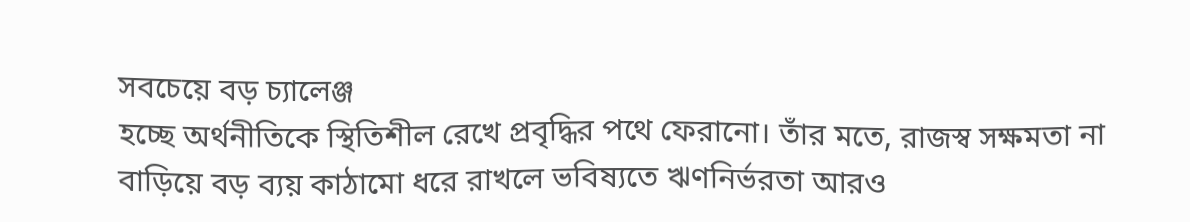সবচেয়ে বড় চ্যালেঞ্জ
হচ্ছে অর্থনীতিকে স্থিতিশীল রেখে প্রবৃদ্ধির পথে ফেরানো। তাঁর মতে, রাজস্ব সক্ষমতা না বাড়িয়ে বড় ব্যয় কাঠামো ধরে রাখলে ভবিষ্যতে ঋণনির্ভরতা আরও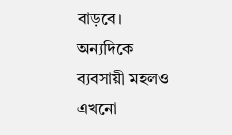বাড়বে। অন্যদিকে ব্যবসায়ী মহলও এখনো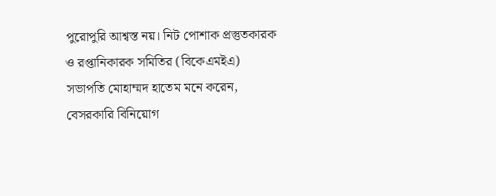পুরোপুরি আশ্বস্ত নয়। নিট পোশাক প্রস্তুতকারক ও রপ্তানিকারক সমিতির (বিকেএমইএ) সভাপতি মোহাম্মদ হাতেম মনে করেন, বেসরকারি বিনিয়োগ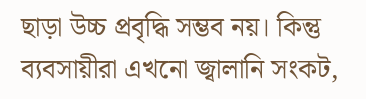ছাড়া উচ্চ প্রবৃদ্ধি সম্ভব নয়। কিন্তু ব্যবসায়ীরা এখনো জ্বালানি সংকট,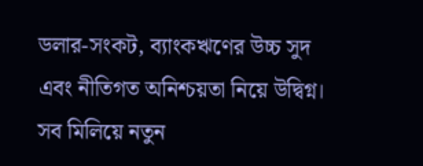ডলার-সংকট, ব্যাংকঋণের উচ্চ সুদ এবং নীতিগত অনিশ্চয়তা নিয়ে উদ্বিগ্ন। সব মিলিয়ে নতুন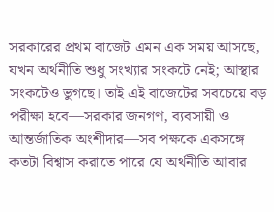সরকারের প্রথম বাজেট এমন এক সময় আসছে, যখন অর্থনীতি শুধু সংখ্যার সংকটে নেই; আস্থার সংকটেও ভুগছে। তাই এই বাজেটের সবচেয়ে বড় পরীক্ষা হবে—সরকার জনগণ, ব্যবসায়ী ও আন্তর্জাতিক অংশীদার—সব পক্ষকে একসঙ্গে কতটা বিশ্বাস করাতে পারে যে অর্থনীতি আবার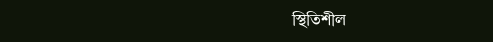স্থিতিশীল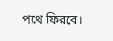পথে ফিরবে।